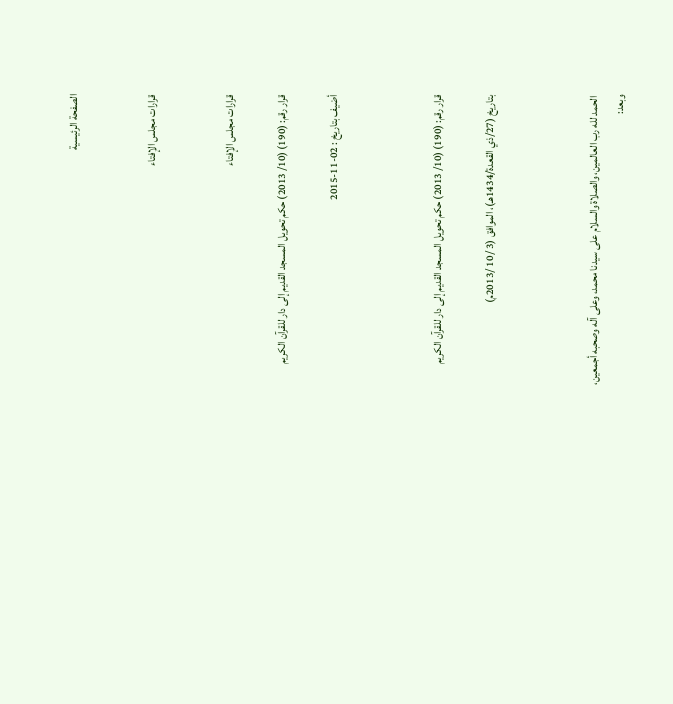الصفحة الرئيسية


قرارات مجلس الإفتاء


قرارات مجلس الإفتاء

قرار رقم: (190) (10/ 2013) حكم تحويل المسجد القديم إلى دار للقرآن الكريم

أضيف بتاريخ : 02-11-2015



قرار رقم: (190) (10/ 2013) حكم تحويل المسجد القديم إلى دار للقرآن الكريم

بتاريخ (27/ذي القعدة/1434هـ)، الموافق (3 /10 /2013م)



 الحمد لله رب العالمين، والصلاة والسلام على سيدنا محمد، وعلى آله وصحبه أجمعين، وبعد: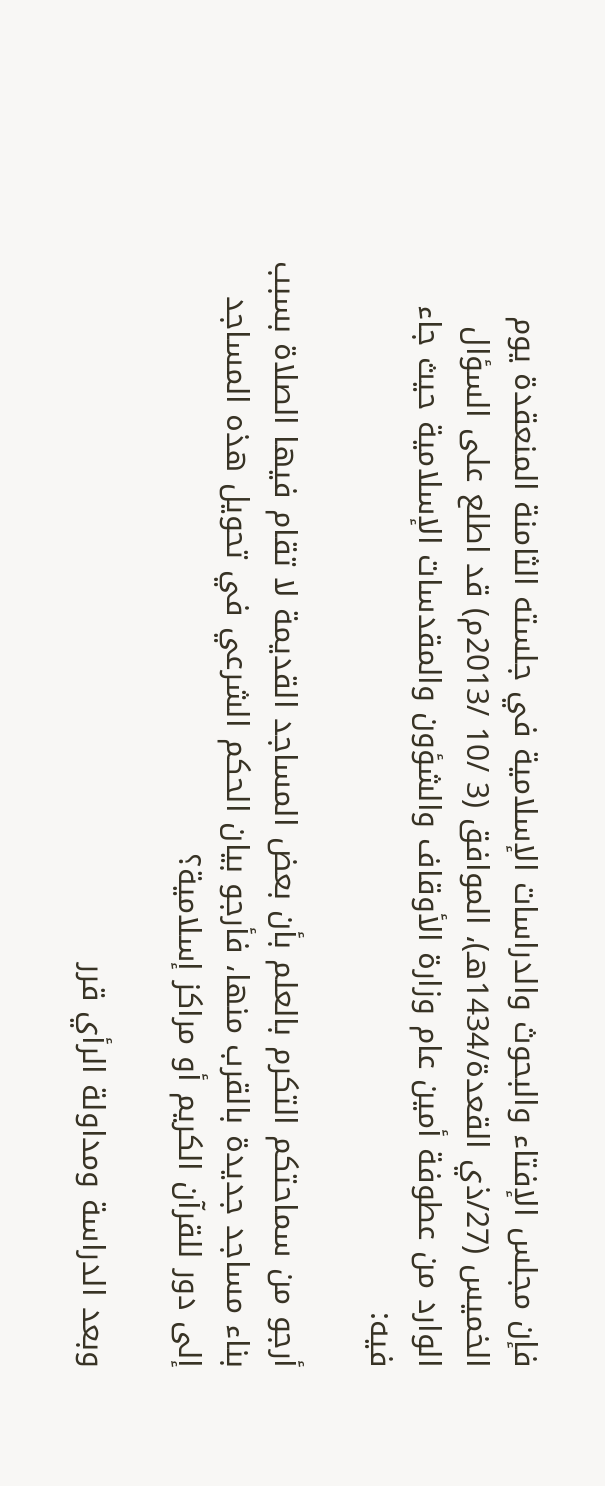فإن مجلس الإفتاء والبحوث والدراسات الإسلامية في جلسته الثامنة المنعقدة يوم الخميس (27/ذي القعدة/1434هـ)، الموافق (3 /10 /2013م) قد اطلع على السؤال الوارد من عطوفة أمين عام وزارة الأوقاف والشؤون والمقدسات الإسلامية حيث جاء فيه:

أرجو من سماحتكم التكرم بالعلم بأن بعض المساجد القديمة لا تقام فيها الصلاة بسبب بناء مساجد جديدة بالقرب منها، فأرجو بيان الحكم الشرعي في تحويل هذه المساجد إلى دور للقرآن الكريم أو مراكز إسلامية؟

وبعد الدراسة ومداولة الرأي قرر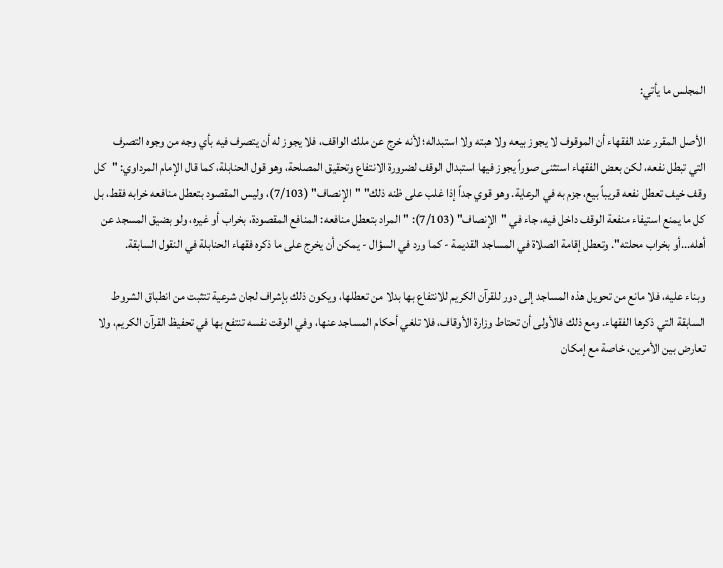المجلس ما يأتي:

الأصل المقرر عند الفقهاء أن الموقوف لا يجوز بيعه ولا هبته ولا استبداله؛ لأنه خرج عن ملك الواقف، فلا يجوز له أن يتصرف فيه بأي وجه من وجوه التصرف التي تبطل نفعه، لكن بعض الفقهاء استثنى صوراً يجوز فيها استبدال الوقف لضرورة الانتفاع وتحقيق المصلحة، وهو قول الحنابلة، كما قال الإمام المرداوي: "كل وقف خيف تعطل نفعه قريباً بيع، جزم به في الرعاية. وهو قوي جداً إذا غلب على ظنه ذلك" "الإنصاف" (7/103)، وليس المقصود بتعطل منافعه خرابه فقط، بل كل ما يمنع استيفاء منفعة الوقف داخل فيه، جاء في "الإنصاف" (7/103): "المراد بتعطل منافعه: المنافع المقصودة، بخراب أو غيره، ولو بضيق المسجد عن أهله...أو بخراب محلته". وتعطل إقامة الصلاة في المساجد القديمة - كما ورد في السؤال - يمكن أن يخرج على ما ذكره فقهاء الحنابلة في النقول السابقة.

وبناء عليه، فلا مانع من تحويل هذه المساجد إلى دور للقرآن الكريم للانتفاع بها بدلا من تعطلها، ويكون ذلك بإشراف لجان شرعية تتثبت من انطباق الشروط السابقة التي ذكرها الفقهاء. ومع ذلك فالأولى أن تحتاط وزارة الأوقاف، فلا تلغي أحكام المساجد عنها، وفي الوقت نفسه تنتفع بها في تحفيظ القرآن الكريم، ولا تعارض بين الأمرين، خاصة مع إمكان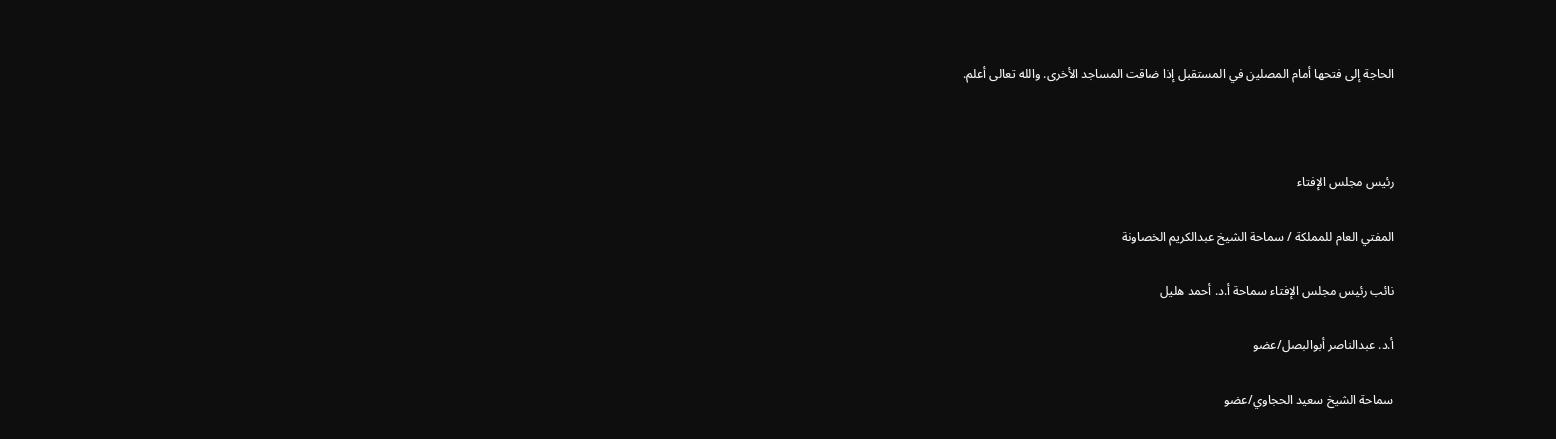الحاجة إلى فتحها أمام المصلين في المستقبل إذا ضاقت المساجد الأخرى. والله تعالى أعلم.



رئيس مجلس الإفتاء

المفتي العام للمملكة / سماحة الشيخ عبدالكريم الخصاونة

نائب رئيس مجلس الإفتاء سماحة أ.د. أحمد هليل

أ.د. عبدالناصر أبوالبصل/عضو

سماحة الشيخ سعيد الحجاوي/عضو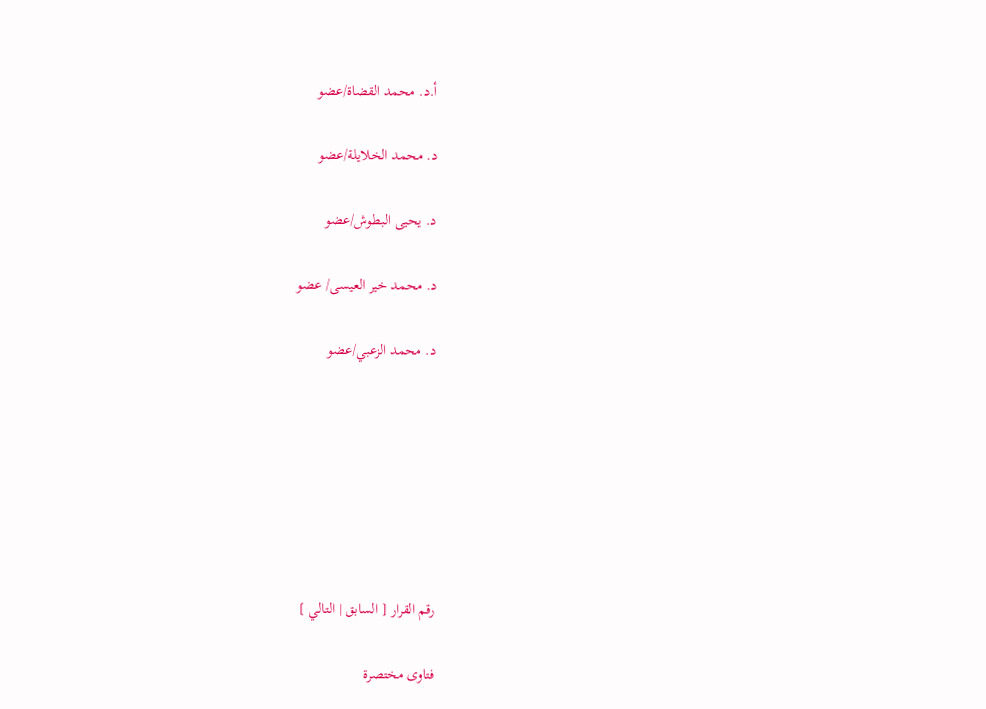أ.د. محمد القضاة/عضو

د. محمد الخلايلة/عضو

د. يحيى البطوش/عضو

د. محمد خير العيسى/ عضو

د. محمد الزعبي/عضو







رقم القرار [ السابق | التالي ]

فتاوى مختصرة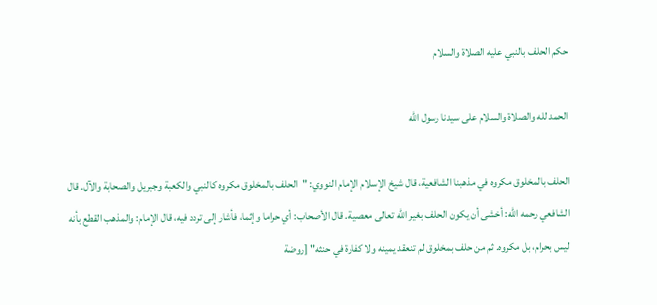حكم الحلف بالنبي عليه الصلاة والسلام

الحمد لله والصلاة والسلام على سيدنا رسول الله

الحلف بالمخلوق مكروه في مذهبنا الشافعية، قال شيخ الإسلام الإمام النووي: "الحلف بالمخلوق مكروه كالنبي والكعبة وجبريل والصحابة والآل. قال الشافعي رحمه الله: أخشى أن يكون الحلف بغير الله تعالى معصية. قال الأصحاب: أي حراما وإثما، فأشار إلى تردد فيه، قال الإمام: والمذهب القطع بأنه ليس بحرام، بل مكروه. ثم من حلف بمخلوق لم تنعقد يمينه ولا كفارة في حنثه" [روضة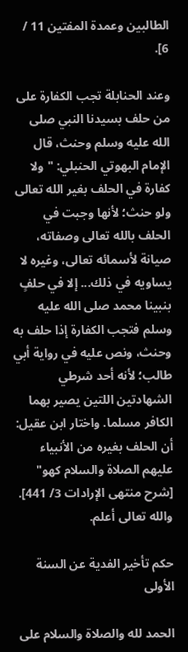الطالبين وعمدة المفتين 11 / 6].

وعند الحنابلة تجب الكفارة على من حلف بسيدنا النبي صلى الله عليه وسلم وحنث، قال الإمام البهوتي الحنبلي: "ولا كفارة في الحلف بغير الله تعالى ولو حنث؛ لأنها وجبت في الحلف بالله تعالى وصفاته، صيانة لأسمائه تعالى، وغيره لا يساويه في ذلك... إلا في حلفٍ بنبينا محمد صلى الله عليه وسلم فتجب الكفارة إذا حلف به وحنث، ونص عليه في رواية أبي طالب؛ لأنه أحد شرطي الشهادتين اللتين يصير بهما الكافر مسلما. واختار ابن عقيل: أن الحلف بغيره من الأنبياء عليهم الصلاة والسلام كهو" [شرح منتهى الإرادات 3/ 441]. والله تعالى أعلم.

حكم تأخير الفدية عن السنة الأولى

الحمد لله والصلاة والسلام على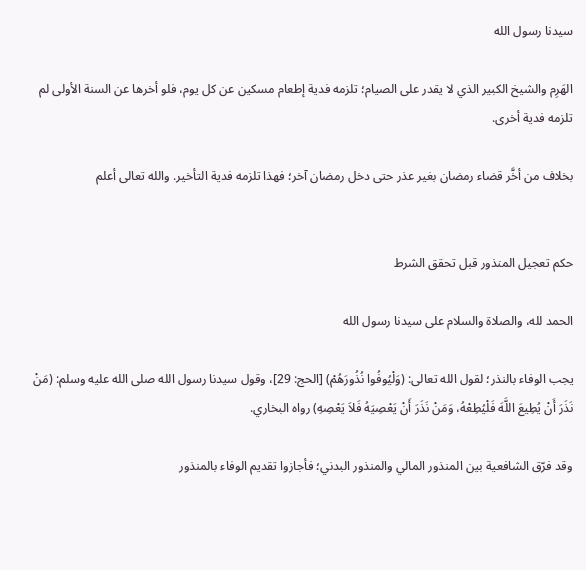سيدنا رسول الله

الهَرِم والشيخ الكبير الذي لا يقدر على الصيام؛ تلزمه فدية إطعام مسكين عن كل يوم، فلو أخرها عن السنة الأولى لم تلزمه فدية أخرى.

بخلاف من أخَّر قضاء رمضان بغير عذر حتى دخل رمضان آخر؛ فهذا تلزمه فدية التأخير. والله تعالى أعلم


حكم تعجيل المنذور قبل تحقق الشرط

الحمد لله، والصلاة والسلام على سيدنا رسول الله

يجب الوفاء بالنذر؛ لقول الله تعالى: (وَلْيُوفُوا نُذُورَهُمْ) [الحج: 29]، وقول سيدنا رسول الله صلى الله عليه وسلم: (مَنْ نَذَرَ أَنْ يُطِيعَ اللَّهَ فَلْيُطِعْهُ، وَمَنْ نَذَرَ أَنْ يَعْصِيَهُ فَلاَ يَعْصِهِ) رواه البخاري.

وقد فرّق الشافعية بين المنذور المالي والمنذور البدني؛ فأجازوا تقديم الوفاء بالمنذور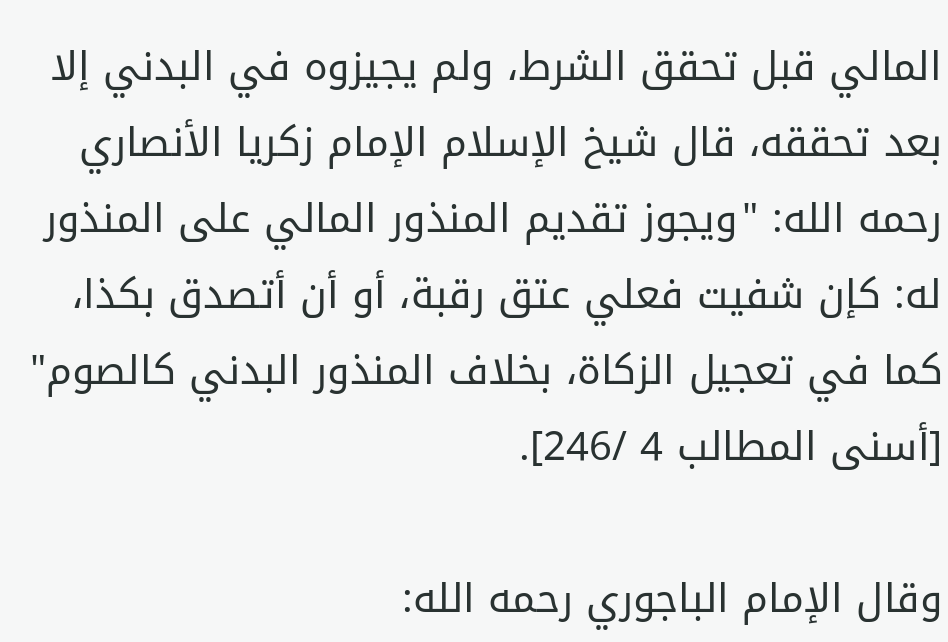المالي قبل تحقق الشرط، ولم يجيزوه في البدني إلا بعد تحققه، قال شيخ الإسلام الإمام زكريا الأنصاري رحمه الله: "ويجوز تقديم المنذور المالي على المنذور له: كإن شفيت فعلي عتق رقبة، أو أن أتصدق بكذا، كما في تعجيل الزكاة، بخلاف المنذور البدني كالصوم" [أسنى المطالب 4 /246].

وقال الإمام الباجوري رحمه الله: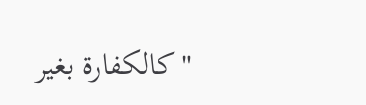"كالكفارة بغير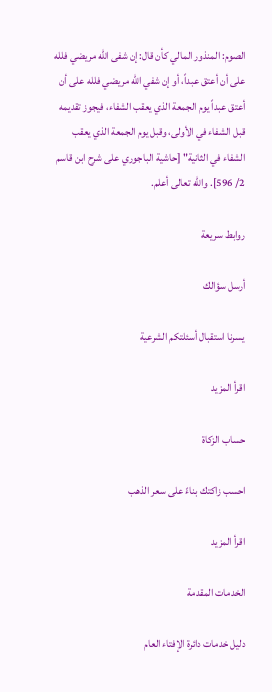الصوم: المنذور المالي كأن قال: إن شفى الله مريضي فلله على أن أعتق عبداً، أو إن شفي الله مريضي فلله على أن أعتق عبداً يوم الجمعة الذي يعقب الشفاء، فيجوز تقديمه قبل الشفاء في الأولى، وقبل يوم الجمعة الذي يعقب الشفاء في الثانية" [حاشية الباجوري على شرح ابن قاسم 2/ 596]. والله تعالى أعلم.

روابط سريعة

أرسل سؤالك

يسرنا استقبال أسئلتكم الشرعية

اقرأ المزيد

حساب الزكاة

احسب زاكتك بناءً على سعر الذهب

اقرأ المزيد

الخدمات المقدمة

دليل خدمات دائرة الإفتاء العام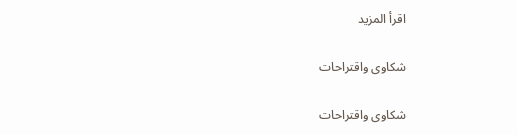اقرأ المزيد

شكاوى واقتراحات

شكاوى واقتراحات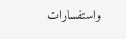واستفسارات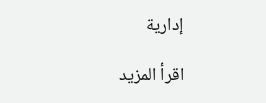إدارية

اقرأ المزيد